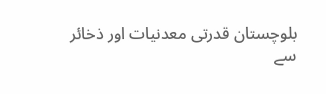بلوچستان قدرتی معدنیات اور ذخائر سے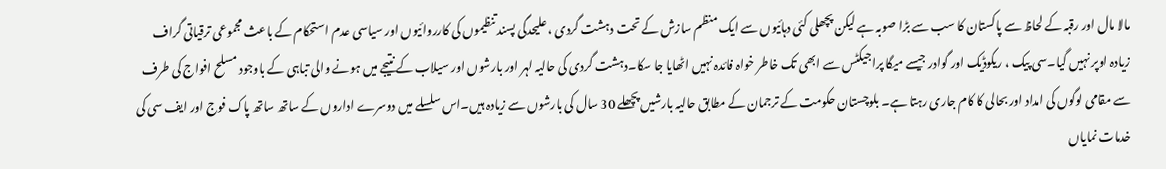مالا مال اور رقبہ کے لحاظ سے پاکستان کا سب سے بڑا صوبہ ہے لیکن پچھلی کئی دہائیوں سے ایک منظم سازش کے تحت دہشت گردی ، علیحدگی پسند تنظیموں کی کارروائیوں اور سیاسی عدم استحکام کے باعث مجموعی ترقیاتی گراف زیادہ اوپر نہیں گیا۔سی پیک ، ریکوڈیک اور گوادر جیسے میگا پراجیکٹس سے ابھی تک خاطر خواہ فائدہ نہیں اٹھایا جا سکا۔دہشت گردی کی حالیہ لہر اور بارشوں اور سیلاب کے نتیجے میں ہونے والی تباہی کے باوجود مسلح افواج کی طرف سے مقامی لوگوں کی امداد اور بحالی کا کام جاری رہتا ہے۔ بلوچستان حکومت کے ترجمان کے مطابق حالیہ بارشیں پچھلے 30 سال کی بارشوں سے زیادہ ہیں۔اس سلسلے میں دوسرے اداروں کے ساتھ ساتھ پاک فوج اور ایف سی کی خدمات نمایاں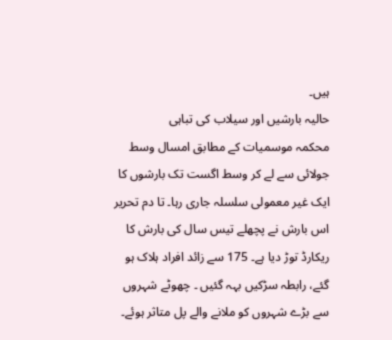ہیں۔
حالیہ بارشیں اور سیلاب کی تباہی
محکمہ موسمیات کے مطابق امسال وسط جولائی سے لے کر وسط اگست تک بارشوں کا ایک غیر معمولی سلسلہ جاری رہا۔ تا دم تحریر اس بارش نے پچھلے تیس سال کی بارش کا ریکارڈ توڑ دیا ہے۔ 175 سے زائد افراد ہلاک ہو گئے، رابطہ سڑکیں بہہ گئیں ۔ چھوٹے شہروں سے بڑے شہروں کو ملانے والے پل متاثر ہوئے۔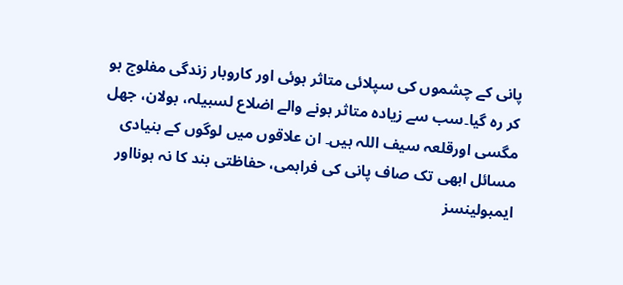پانی کے چشموں کی سپلائی متاثر ہوئی اور کاروبار زندگی مفلوج ہو کر رہ گیا۔سب سے زیادہ متاثر ہونے والے اضلاع لسبیلہ، بولان، جھل مگسی اورقلعہ سیف اللہ ہیں۔ ان علاقوں میں لوگوں کے بنیادی مسائل ابھی تک صاف پانی کی فراہمی، حفاظتی بند کا نہ ہونااور ایمبولینسز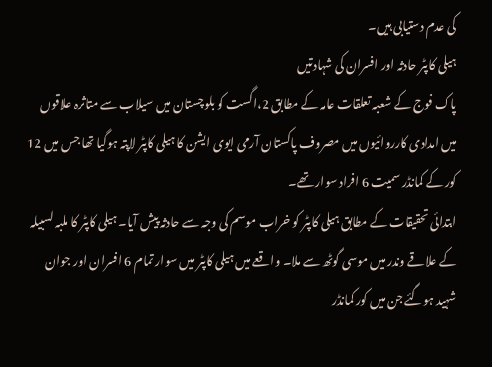کی عدم دستیابی ہیں۔
ہیلی کاپٹر حادثہ اور افسران کی شہادتیں
پاک فوج کے شعبہ تعلقات عامہ کے مطابق 2،اگست کو بلوچستان میں سیلاب سے متاثرہ علاقوں میں امدادی کارروائیوں میں مصروف پاکستان آرمی ایوی ایشن کا ہیلی کاپٹر لاپتہ ہوگیا تھا جس میں 12 کور کے کمانڈر سمیت 6 افراد سوار تھے۔
ابتدائی تحقیقات کے مطابق ہیلی کاپٹر کو خراب موسم کی وجہ سے حادثہ پیش آیا۔ ہیلی کاپٹر کا ملبہ لسبیلہ کے علاقے وندر میں موسی گوٹھ سے ملا۔ واقعے میں ہیلی کاپٹر میں سوار تمام 6 افسران اور جوان شہید ہوگئے جن میں کور کمانڈر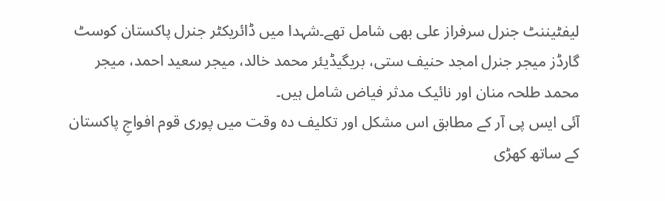لیفٹیننٹ جنرل سرفراز علی بھی شامل تھے۔شہدا میں ڈائریکٹر جنرل پاکستان کوسٹ گارڈز میجر جنرل امجد حنیف ستی، بریگیڈیئر محمد خالد، میجر سعید احمد، میجر محمد طلحہ منان اور نائیک مدثر فیاض شامل ہیں۔
آئی ایس پی آر کے مطابق اس مشکل اور تکلیف دہ وقت میں پوری قوم افواجِ پاکستان کے ساتھ کھڑی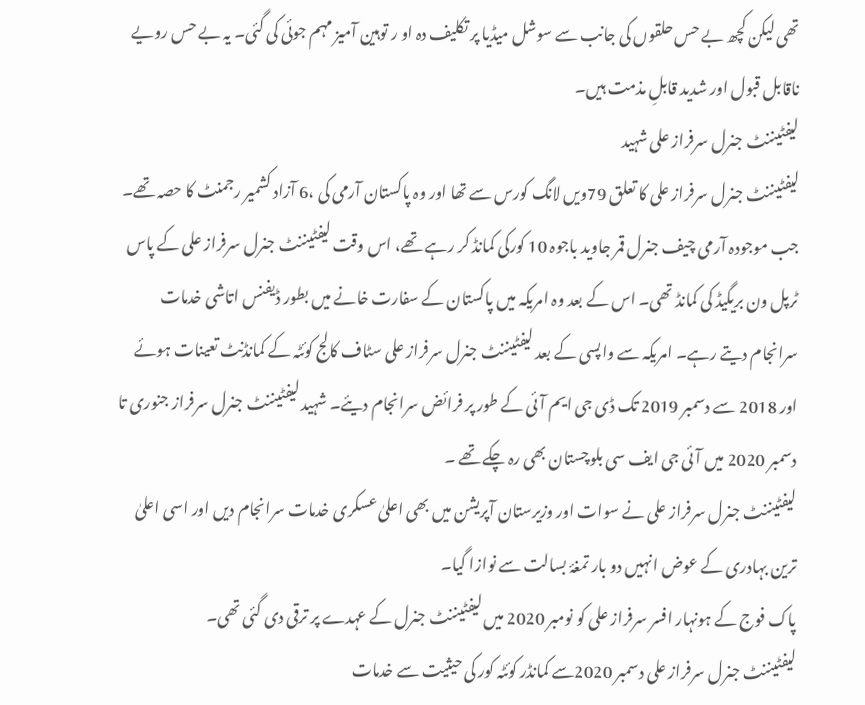تھی لیکن کچھ بے حس حلقوں کی جانب سے سوشل میڈیا پر تکلیف دہ او ر توہین آمیز مہم جوئی کی گئی۔ یہ بے حس رویے ناقابل قبول اور شدید قابلِ مذمت ہیں۔
لیفٹیننٹ جنرل سرفراز علی شہید
لیفٹیننٹ جنرل سرفراز علی کا تعلق 79ویں لانگ کورس سے تھا اور وہ پاکستان آرمی کی ،6 آزاد کشمیر رجمنٹ کا حصہ تھے۔ جب موجودہ آرمی چیف جنرل قمر جاوید باجوہ 10 کورکی کمانڈ کر رہے تھے، اس وقت لیفٹیننٹ جنرل سرفراز علی کے پاس ٹرپل ون بریگیڈ کی کمانڈ تھی۔ اس کے بعد وہ امریکہ میں پاکستان کے سفارت خانے میں بطور ڈیفنس اتاشی خدمات سرانجام دیتے رہے۔ امریکہ سے واپسی کے بعد لیفٹیننٹ جنرل سرفراز علی سٹاف کالج کوئٹہ کے کمانڈنٹ تعینات ہوئے اور 2018 سے دسمبر 2019 تک ڈی جی ایم آئی کے طور پر فرائض سرانجام دیئے۔ شہید لیفٹیننٹ جنرل سرفراز جنوری تا دسمبر 2020 میں آئی جی ایف سی بلوچستان بھی رہ چکے تھے ۔
لیفٹیننٹ جنرل سرفراز علی نے سوات اور وزیرستان آپریشن میں بھی اعلیٰ عسکری خدمات سرانجام دیں اور اسی اعلیٰ ترین بہادری کے عوض انہیں دو بار تمغۂ بسالت سے نوازا گیا۔
پاک فوج کے ہونہار افسر سرفراز علی کو نومبر 2020 میں لیفٹیننٹ جنرل کے عہدے پر ترقی دی گئی تھی۔
لیفٹیننٹ جنرل سرفراز علی دسمبر 2020سے کمانڈر کوئٹہ کور کی حیثیت سے خدمات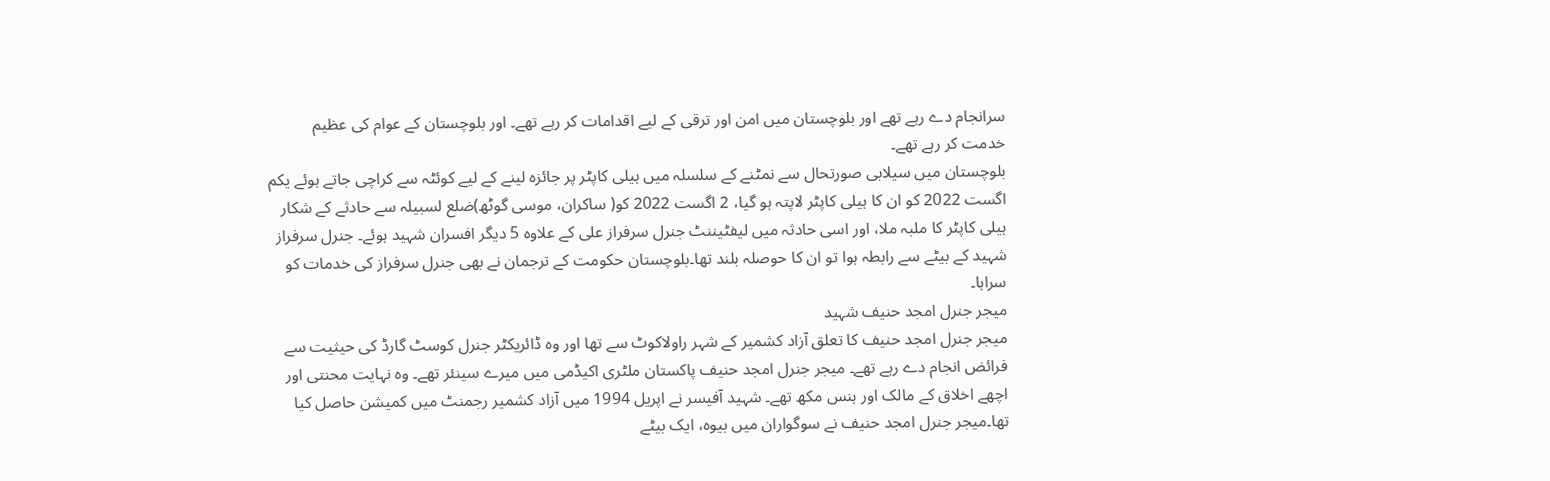سرانجام دے رہے تھے اور بلوچستان میں امن اور ترقی کے لیے اقدامات کر رہے تھے۔ اور بلوچستان کے عوام کی عظیم خدمت کر رہے تھے۔
بلوچستان میں سیلابی صورتحال سے نمٹنے کے سلسلہ میں ہیلی کاپٹر پر جائزہ لینے کے لیے کوئٹہ سے کراچی جاتے ہوئے یکم اگست 2022 کو ان کا ہیلی کاپٹر لاپتہ ہو گیا، 2 اگست 2022 کو( ساکران، موسی گوٹھ)ضلع لسبیلہ سے حادثے کے شکار ہیلی کاپٹر کا ملبہ ملا، اور اسی حادثہ میں لیفٹیننٹ جنرل سرفراز علی کے علاوہ 5 دیگر افسران شہید ہوئے۔ جنرل سرفراز شہید کے بیٹے سے رابطہ ہوا تو ان کا حوصلہ بلند تھا۔بلوچستان حکومت کے ترجمان نے بھی جنرل سرفراز کی خدمات کو سراہا۔
میجر جنرل امجد حنیف شہید
میجر جنرل امجد حنیف کا تعلق آزاد کشمیر کے شہر راولاکوٹ سے تھا اور وہ ڈائریکٹر جنرل کوسٹ گارڈ کی حیثیت سے فرائض انجام دے رہے تھے۔ میجر جنرل امجد حنیف پاکستان ملٹری اکیڈمی میں میرے سینئر تھے۔ وہ نہایت محنتی اور اچھے اخلاق کے مالک اور ہنس مکھ تھے۔ شہید آفیسر نے اپریل 1994 میں آزاد کشمیر رجمنٹ میں کمیشن حاصل کیا تھا۔میجر جنرل امجد حنیف نے سوگواران میں بیوہ، ایک بیٹے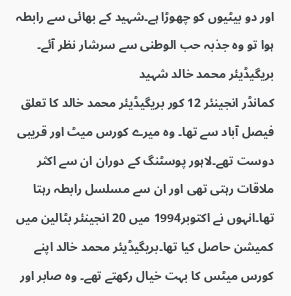اور دو بیٹیوں کو چھوڑا ہے۔شہید کے بھائی سے رابطہ ہوا تو وہ جذبہ حب الوطنی سے سرشار نظر آئے۔
بریگیڈیئر محمد خالد شہید
کمانڈر انجینئر 12 کور بریگیڈیئر محمد خالد کا تعلق فیصل آباد سے تھا۔ وہ میرے کورس میٹ اور قریبی دوست تھے۔لاہور پوسٹنگ کے دوران ان سے اکثر ملاقات رہتی تھی اور ان سے مسلسل رابطہ رہتا تھا۔انہوں نے اکتوبر1994 میں 20 انجینئر بٹالین میں کمیشن حاصل کیا تھا۔بریگیڈیئر محمد خالد اپنے کورس میٹس کا بہت خیال رکھتے تھے۔ وہ صابر اور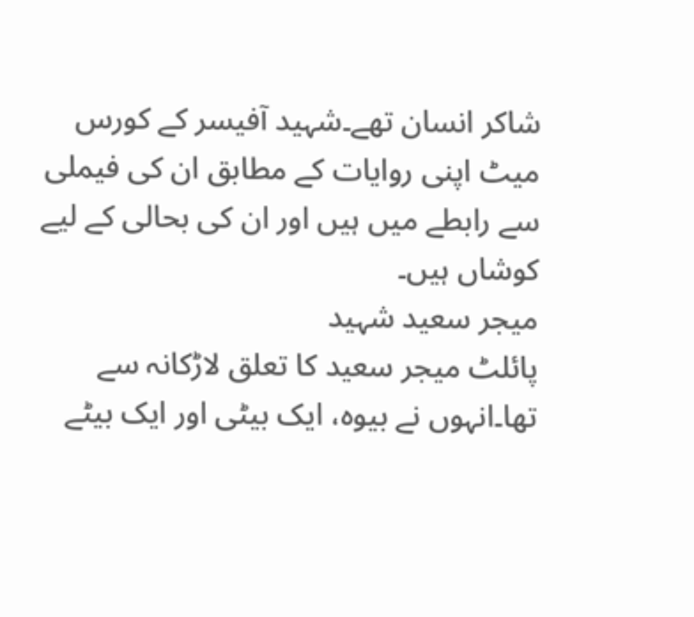شاکر انسان تھے۔شہید آفیسر کے کورس میٹ اپنی روایات کے مطابق ان کی فیملی سے رابطے میں ہیں اور ان کی بحالی کے لیے کوشاں ہیں۔
میجر سعید شہید
پائلٹ میجر سعید کا تعلق لاڑکانہ سے تھا۔انہوں نے بیوہ، ایک بیٹی اور ایک بیٹے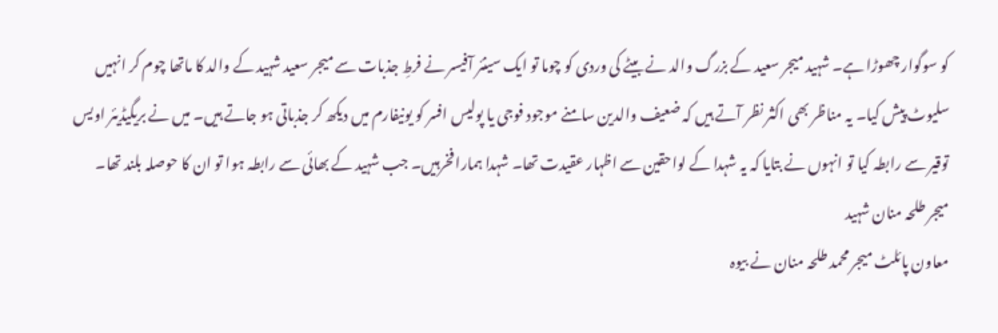کو سوگوار چھوڑا ہے۔ شہید میجر سعید کے بزرگ والد نے بیٹے کی وردی کو چوما تو ایک سینئر آفیسر نے فرطِ جذبات سے میجر سعید شہید کے والد کا ماتھا چوم کر انہیں سلیوٹ پیش کیا۔ یہ مناظر بھی اکثر نظر آتے ہیں کہ ضعیف والدین سامنے موجود فوجی یا پولیس افسر کو یونیفارم میں دیکھ کر جذباتی ہو جاتے ہیں۔ میں نے بریگیڈیئر اویس توقیر سے رابطہ کیا تو انہوں نے بتایا کہ یہ شہدا کے لواحقین سے اظہار عقیدت تھا۔ شہدا ہمارا فخرہیں۔ جب شہید کے بھائی سے رابطہ ہوا تو ان کا حوصلہ بلند تھا۔
میجر طلحہ منان شہید
معاون پائلٹ میجر محمد طلحہ منان نے بیوہ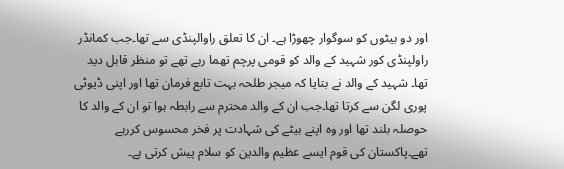اور دو بیٹوں کو سوگوار چھوڑا ہے۔ ان کا تعلق راوالپنڈی سے تھا۔جب کمانڈر راولپنڈی کور شہید کے والد کو قومی پرچم تھما رہے تھے تو منظر قابل دید تھا۔ شہید کے والد نے بتایا کہ میجر طلحہ بہت تابع فرمان تھا اور اپنی ڈیوٹی پوری لگن سے کرتا تھا۔جب ان کے والد محترم سے رابطہ ہوا تو ان کے والد کا حوصلہ بلند تھا اور وہ اپنے بیٹے کی شہادت پر فخر محسوس کررہے تھے۔پاکستان کی قوم ایسے عظیم والدین کو سلام پیش کرتی ہے۔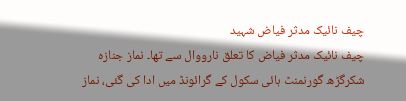چیف نائیک مدثر فیاض شہید
چیف نائیک مدثر فیاض کا تعلق نارووال سے تھا۔ نماز جنازہ شکرگڑھ گورنمنٹ ہائی سکول کے گرائونڈ میں ادا کی گئی، نماز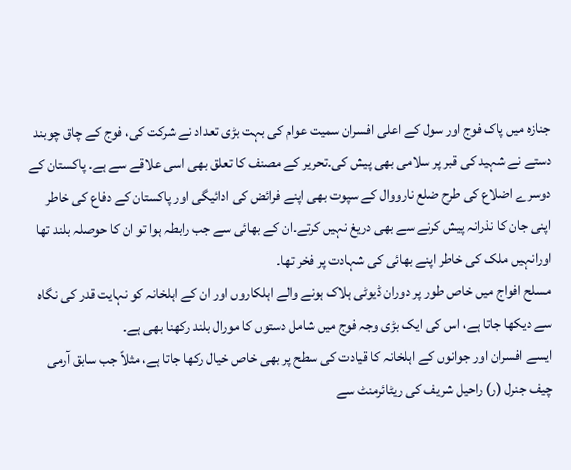جنازہ میں پاک فوج اور سول کے اعلی افسران سمیت عوام کی بہت بڑی تعداد نے شرکت کی، فوج کے چاق چوبند دستے نے شہید کی قبر پر سلامی بھی پیش کی۔تحریر کے مصنف کا تعلق بھی اسی علاقے سے ہے۔ پاکستان کے دوسرے اضلاع کی طرح ضلع نارووال کے سپوت بھی اپنے فرائض کی ادائیگی اور پاکستان کے دفاع کی خاطر اپنی جان کا نذرانہ پیش کرنے سے بھی دریغ نہیں کرتے۔ان کے بھائی سے جب رابطہ ہوا تو ان کا حوصلہ بلند تھا اورانہیں ملک کی خاطر اپنے بھائی کی شہادت پر فخر تھا۔
مسلح افواج میں خاص طور پر دوران ڈیوٹی ہلاک ہونے والے اہلکاروں اور ان کے اہلخانہ کو نہایت قدر کی نگاہ سے دیکھا جاتا ہے، اس کی ایک بڑی وجہ فوج میں شامل دستوں کا مورال بلند رکھنا بھی ہے۔
ایسے افسران اور جوانوں کے اہلخانہ کا قیادت کی سطح پر بھی خاص خیال رکھا جاتا ہے، مثلاً جب سابق آرمی چیف جنرل (ر) راحیل شریف کی ریٹائرمنٹ سے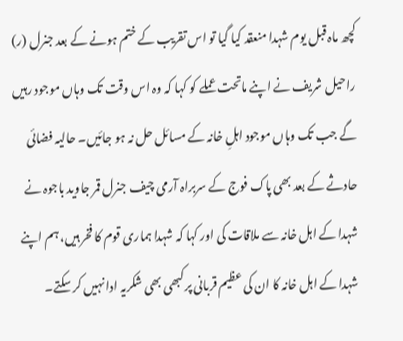کچھ ماہ قبل یوم شہدا منعقد کیا گیا تو اس تقریب کے ختم ہونے کے بعد جنرل (ر) راحیل شریف نے اپنے ماتحت عملے کو کہا کہ وہ اس وقت تک وہاں موجود رہیں گے جب تک وہاں موجود اہلِ خانہ کے مسائل حل نہ ہو جائیں۔ حالیہ فضائی حادثے کے بعد بھی پاک فوج کے سربراہ آرمی چیف جنرل قمر جاوید باجوہ نے شہدا کے اہل خانہ سے ملاقات کی اور کہا کہ شہدا ہماری قوم کا فخر ہیں، ہم اپنے شہدا کے اہل خانہ کا ان کی عظیم قربانی پر کبھی بھی شکریہ ادا نہیں کر سکتے۔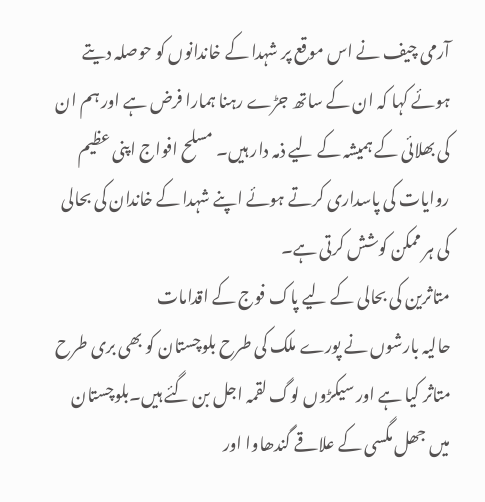آرمی چیف نے اس موقع پر شہدا کے خاندانوں کو حوصلہ دیتے ہوئے کہا کہ ان کے ساتھ جڑے رہنا ہمارا فرض ہے اور ہم ان کی بھلائی کے ہمیشہ کے لیے ذمہ دار ہیں۔ مسلح افواج اپنی عظیم روایات کی پاسداری کرتے ہوئے اپنے شہدا کے خاندان کی بحالی کی ہر ممکن کوشش کرتی ہے۔
متاثرین کی بحالی کے لیے پاک فوج کے اقدامات
حالیہ بارشوں نے پورے ملک کی طرح بلوچستان کو بھی بری طرح متاثر کیا ہے اور سیکڑوں لوگ لقمہ اجل بن گئے ہیں۔بلوچستان میں جھل مگسی کے علاقے گندھاوا اور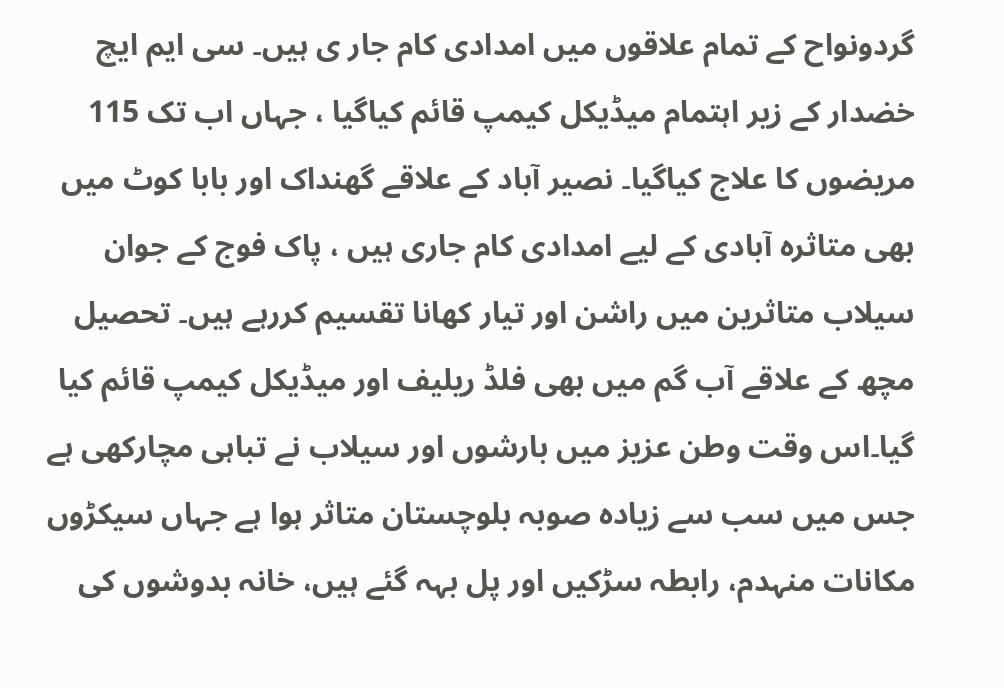گردونواح کے تمام علاقوں میں امدادی کام جار ی ہیں۔ سی ایم ایچ خضدار کے زیر اہتمام میڈیکل کیمپ قائم کیاگیا ، جہاں اب تک 115 مریضوں کا علاج کیاگیا۔ نصیر آباد کے علاقے گھنداک اور بابا کوٹ میں بھی متاثرہ آبادی کے لیے امدادی کام جاری ہیں ، پاک فوج کے جوان سیلاب متاثرین میں راشن اور تیار کھانا تقسیم کررہے ہیں۔ تحصیل مچھ کے علاقے آب گم میں بھی فلڈ ریلیف اور میڈیکل کیمپ قائم کیا گیا۔اس وقت وطن عزیز میں بارشوں اور سیلاب نے تباہی مچارکھی ہے جس میں سب سے زیادہ صوبہ بلوچستان متاثر ہوا ہے جہاں سیکڑوں مکانات منہدم، رابطہ سڑکیں اور پل بہہ گئے ہیں، خانہ بدوشوں کی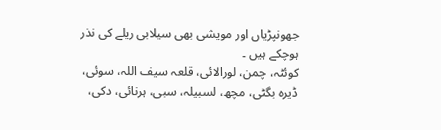جھونپڑیاں اور مویشی بھی سیلابی ریلے کی نذر ہوچکے ہیں ۔
کوئٹہ، چمن، لورالائی، قلعہ سیف اللہ، سوئی، ڈیرہ بگٹی، مچھ، لسبیلہ، سبی، ہرنائی، دکی،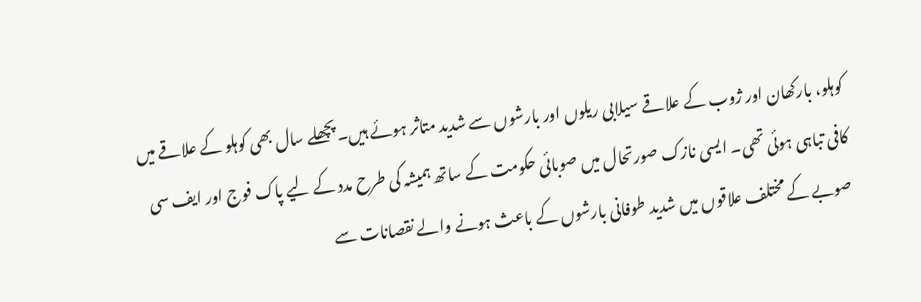کوہلو، بارکھان اور ژوب کے علاقے سیلابی ریلوں اور بارشوں سے شدید متاثر ہوئے ہیں۔ پچھلے سال بھی کوہلو کے علاقے میں کافی تباہی ہوئی تھی۔ ایسی نازک صورتحال میں صوبائی حکومت کے ساتھ ہمیشہ کی طرح مدد کے لیے پاک فوج اور ایف سی صوبے کے مختلف علاقوں میں شدید طوفانی بارشوں کے باعث ہونے والے نقصانات سے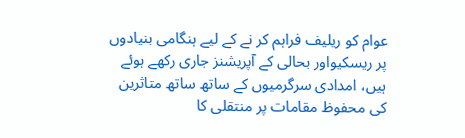عوام کو ریلیف فراہم کر نے کے لیے ہنگامی بنیادوں پر ریسکیواور بحالی کے آپریشنز جاری رکھے ہوئے ہیں، امدادی سرگرمیوں کے ساتھ ساتھ متاثرین کی محفوظ مقامات پر منتقلی کا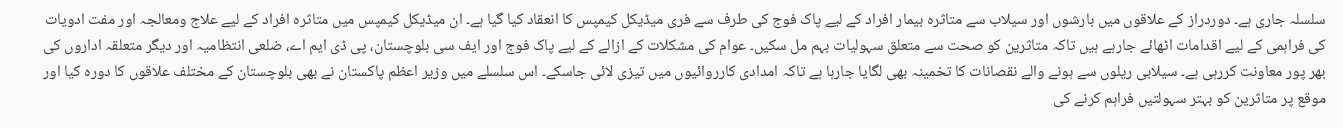سلسلہ جاری ہے۔ دوردراز کے علاقوں میں بارشوں اور سیلاب سے متاثرہ بیمار افراد کے لیے پاک فوج کی طرف سے فری میڈیکل کیمپس کا انعقاد کیا گیا ہے۔ ان میڈیکل کیمپس میں متاثرہ افراد کے لیے علاج ومعالجہ اور مفت ادویات کی فراہمی کے لیے اقدامات اٹھائے جارہے ہیں تاکہ متاثرین کو صحت سے متعلق سہولیات بہم مل سکیں۔ عوام کی مشکلات کے ازالے کے لیے پاک فوج اور ایف سی بلوچستان، پی ڈی ایم اے، ضلعی انتظامیہ اور دیگر متعلقہ اداروں کی بھر پور معاونت کررہی ہے۔ سیلابی ریلوں سے ہونے والے نقصانات کا تخمینہ بھی لگایا جارہا ہے تاکہ امدادی کارروائیوں میں تیزی لائی جاسکے۔ اس سلسلے میں وزیر اعظم پاکستان نے بھی بلوچستان کے مختلف علاقوں کا دورہ کیا اور موقع پر متاثرین کو بہتر سہولتیں فراہم کرنے کی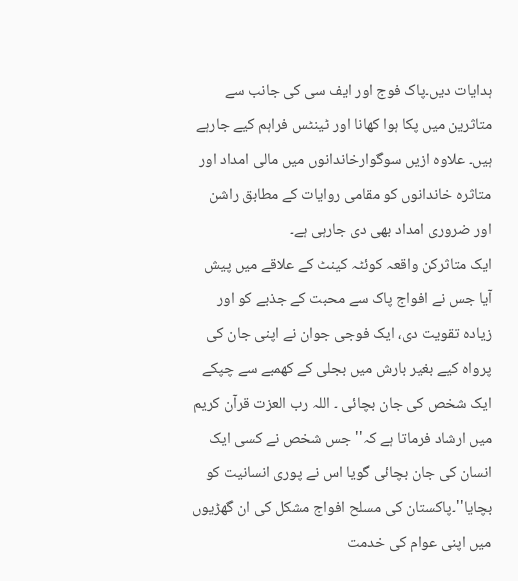ہدایات دیں۔پاک فوج اور ایف سی کی جانب سے متاثرین میں پکا ہوا کھانا اور ٹینٹس فراہم کیے جارہے ہیں۔ علاوہ ازیں سوگوارخاندانوں میں مالی امداد اور متاثرہ خاندانوں کو مقامی روایات کے مطابق راشن اور ضروری امداد بھی دی جارہی ہے۔
ایک متاثرکن واقعہ کوئٹہ کینٹ کے علاقے میں پیش آیا جس نے افواج پاک سے محبت کے جذبے کو اور زیادہ تقویت دی، ایک فوجی جوان نے اپنی جان کی پرواہ کیے بغیر بارش میں بجلی کے کھمبے سے چپکے ایک شخص کی جان بچائی ۔ اللہ رب العزت قرآن کریم میں ارشاد فرماتا ہے کہ''جس شخص نے کسی ایک انسان کی جان بچائی گویا اس نے پوری انسانیت کو بچایا''۔پاکستان کی مسلح افواج مشکل کی ان گھڑیوں میں اپنی عوام کی خدمت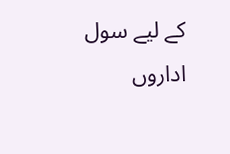کے لیے سول اداروں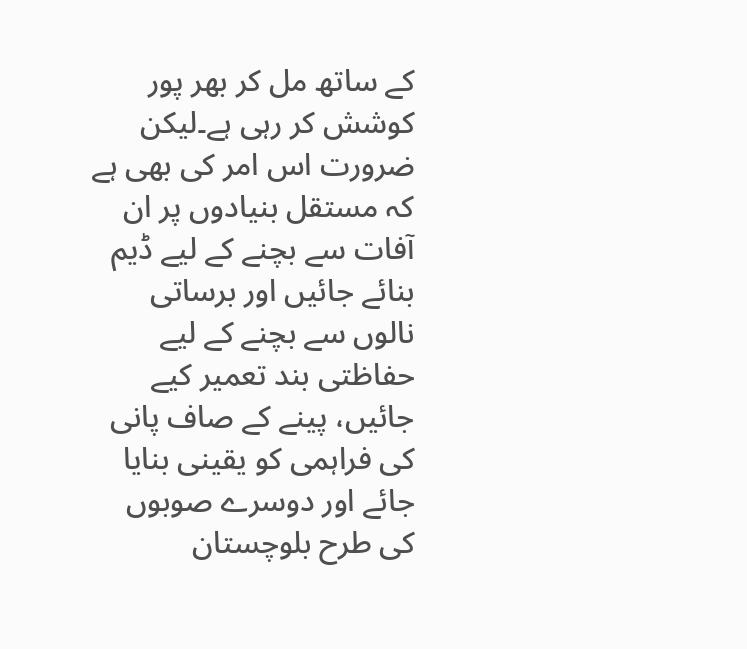کے ساتھ مل کر بھر پور کوشش کر رہی ہے۔لیکن ضرورت اس امر کی بھی ہے کہ مستقل بنیادوں پر ان آفات سے بچنے کے لیے ڈیم بنائے جائیں اور برساتی نالوں سے بچنے کے لیے حفاظتی بند تعمیر کیے جائیں، پینے کے صاف پانی کی فراہمی کو یقینی بنایا جائے اور دوسرے صوبوں کی طرح بلوچستان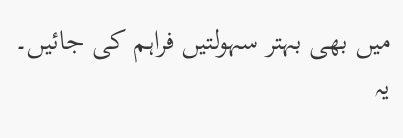میں بھی بہتر سہولتیں فراہم کی جائیں۔
یہ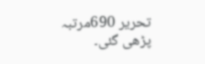تحریر 690مرتبہ پڑھی گئی۔